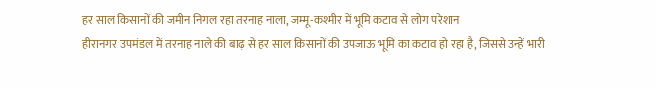हर साल किसानों की जमीन निगल रहा तरनाह नाला, जम्मू-कश्मीर में भूमि कटाव से लोग परेशान
हीरानगर उपमंडल में तरनाह नाले की बाढ़ से हर साल किसानों की उपजाऊ भूमि का कटाव हो रहा है, जिससे उन्हें भारी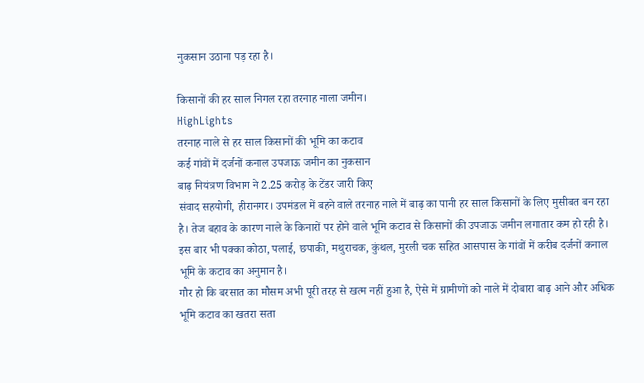नुकसान उठाना पड़ रहा है।

किसानों की हर साल निगल रहा तरनाह नाला जमीन।
HighLights
तरनाह नाले से हर साल किसानों की भूमि का कटाव
कई गांवों में दर्जनों कनाल उपजाऊ जमीन का नुकसान
बाढ़ नियंत्रण विभाग ने 2.25 करोड़ के टेंडर जारी किए
संवाद सहयोगी, हीरानगर। उपमंडल में बहने वाले तरनाह नाले में बाढ़ का पानी हर साल किसानों के लिए मुसीबत बन रहा है। तेज बहाव के कारण नाले के किनारों पर होने वाले भूमि कटाव से किसानों की उपजाऊ जमीन लगातार कम हो रही है। इस बार भी पक्का कोठा, पलाई, छपाकी, मथुराचक, कुंथल, मुरली चक सहित आसपास के गांवों में करीब दर्जनों कनाल भूमि के कटाव का अनुमान है।
गौर हो कि बरसात का मौसम अभी पूरी तरह से खत्म नहीं हुआ है, ऐसे में ग्रामीणों को नाले में दोबारा बाढ़ आने और अधिक भूमि कटाव का खतरा सता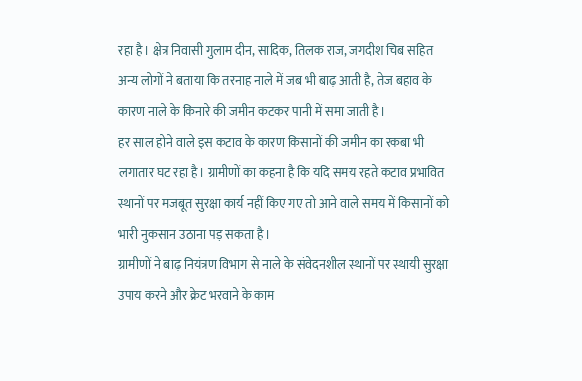रहा है। क्षेत्र निवासी गुलाम दीन, सादिक, तिलक राज, जगदीश चिब सहित अन्य लोगों ने बताया कि तरनाह नाले में जब भी बाढ़ आती है, तेज बहाव के कारण नाले के किनारे की जमीन कटकर पानी में समा जाती है।
हर साल होने वाले इस कटाव के कारण किसानों की जमीन का रकबा भी लगातार घट रहा है। ग्रामीणों का कहना है कि यदि समय रहते कटाव प्रभावित स्थानों पर मजबूत सुरक्षा कार्य नहीं किए गए तो आने वाले समय में किसानों को भारी नुकसान उठाना पड़ सकता है।
ग्रामीणों ने बाढ़ नियंत्रण विभाग से नाले के संवेदनशील स्थानों पर स्थायी सुरक्षा उपाय करने और क्रेट भरवाने के काम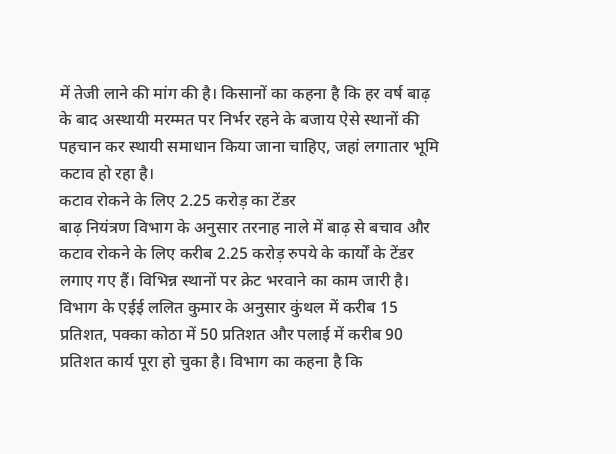में तेजी लाने की मांग की है। किसानों का कहना है कि हर वर्ष बाढ़ के बाद अस्थायी मरम्मत पर निर्भर रहने के बजाय ऐसे स्थानों की पहचान कर स्थायी समाधान किया जाना चाहिए, जहां लगातार भूमि कटाव हो रहा है।
कटाव रोकने के लिए 2.25 करोड़ का टेंडर
बाढ़ नियंत्रण विभाग के अनुसार तरनाह नाले में बाढ़ से बचाव और कटाव रोकने के लिए करीब 2.25 करोड़ रुपये के कार्यों के टेंडर लगाए गए हैं। विभिन्न स्थानों पर क्रेट भरवाने का काम जारी है।
विभाग के एईई ललित कुमार के अनुसार कुंथल में करीब 15 प्रतिशत, पक्का कोठा में 50 प्रतिशत और पलाई में करीब 90 प्रतिशत कार्य पूरा हो चुका है। विभाग का कहना है कि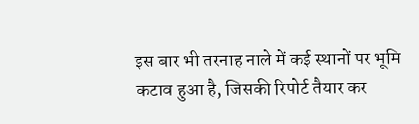इस बार भी तरनाह नाले में कई स्थानों पर भूमि कटाव हुआ है, जिसकी रिपोर्ट तैयार कर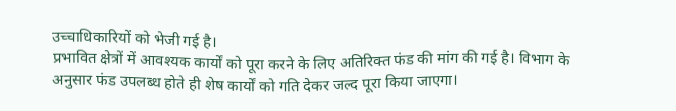उच्चाधिकारियों को भेजी गई है।
प्रभावित क्षेत्रों में आवश्यक कार्यों को पूरा करने के लिए अतिरिक्त फंड की मांग की गई है। विभाग के अनुसार फंड उपलब्ध होते ही शेष कार्यों को गति देकर जल्द पूरा किया जाएगा।